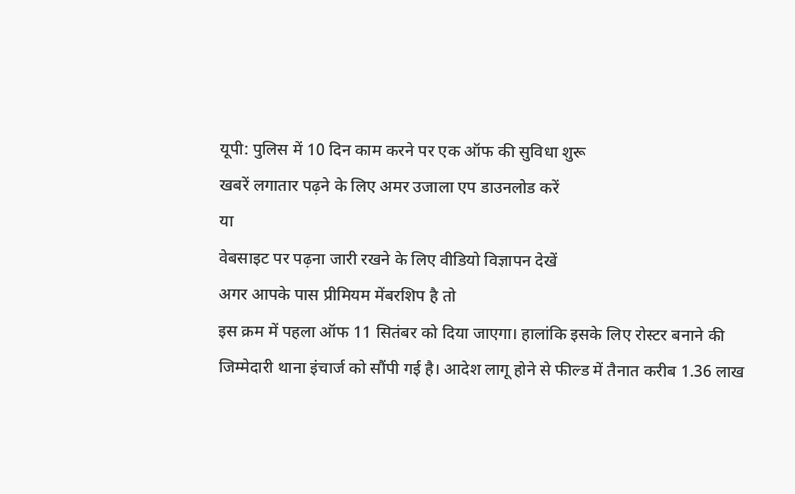यूपी: पुलिस में 10 दिन काम करने पर एक ऑफ की सुविधा शुरू
खबरें लगातार पढ़ने के लिए अमर उजाला एप डाउनलोड करें
या
वेबसाइट पर पढ़ना जारी रखने के लिए वीडियो विज्ञापन देखें
अगर आपके पास प्रीमियम मेंबरशिप है तो
इस क्रम में पहला ऑफ 11 सितंबर को दिया जाएगा। हालांकि इसके लिए रोस्टर बनाने की जिम्मेदारी थाना इंचार्ज को सौंपी गई है। आदेश लागू होने से फील्ड में तैनात करीब 1.36 लाख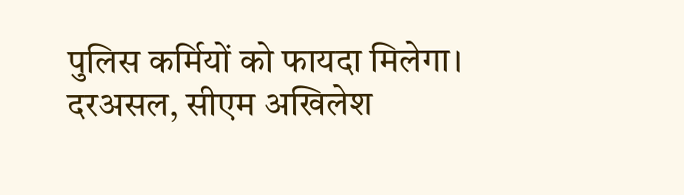पुलिस कर्मियों को फायदा मिलेगा।
दरअसल, सीएम अखिलेश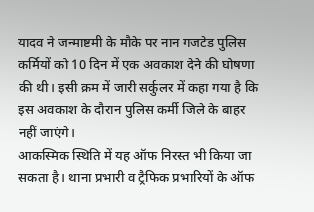यादव ने जन्माष्टमी के मौके पर नान गजटेड पुलिस कर्मियों को 10 दिन में एक अवकाश देने की घोषणा की थी। इसी क्रम में जारी सर्कुलर में कहा गया है कि इस अवकाश के दौरान पुलिस कर्मी जिले के बाहर नहीं जाएंगे।
आकस्मिक स्थिति में यह ऑफ निरस्त भी किया जा सकता है। थाना प्रभारी व ट्रैफिक प्रभारियों के ऑफ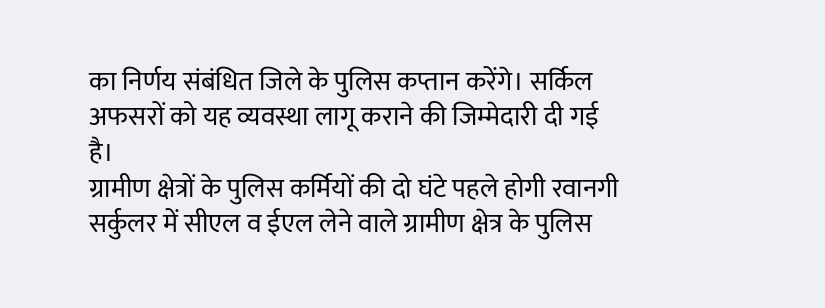का निर्णय संबंधित जिले के पुलिस कप्तान करेंगे। सर्किल अफसरों को यह व्यवस्था लागू कराने की जिम्मेदारी दी गई है।
ग्रामीण क्षेत्रों के पुलिस कर्मियों की दो घंटे पहले होगी रवानगी
सर्कुलर में सीएल व ईएल लेने वाले ग्रामीण क्षेत्र के पुलिस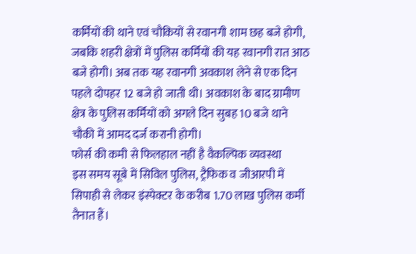कर्मियों की थाने एवं चौकियों से रवानगी शाम छह बजे होगी, जबकि शहरी क्षेत्रों में पुलिस कर्मियों की यह रवानगी रात आठ बजे होगी। अब तक यह रवानगी अवकाश लेने से एक दिन पहले दोपहर 12 बजे हो जाती थी। अवकाश के बाद ग्रामीण क्षेत्र के पुलिस कर्मियों को अगले दिन सुबह 10 बजे थाने चौकी में आमद दर्ज करानी होगी।
फोर्स की कमी से फिलहाल नहीं है वैकल्पिक व्यवस्था
इस समय सूबे में सिविल पुलिस, ट्रैफिक व जीआरपी में सिपाही से लेकर इंस्पेक्टर के करीब 1.70 लाख पुलिस कर्मी तैनात हैं।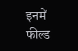इनमें फील्ड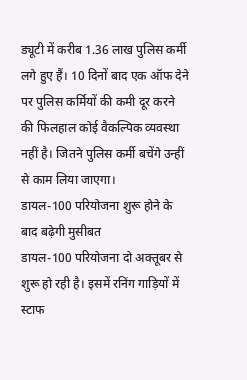ड्यूटी में करीब 1.36 लाख पुलिस कर्मी लगे हुए हैं। 10 दिनों बाद एक ऑफ देने पर पुलिस कर्मियों की कमी दूर करने की फिलहाल कोई वैकल्पिक व्यवस्था नहीं है। जितने पुलिस कर्मी बचेंगे उन्हीं से काम लिया जाएगा।
डायल-100 परियोजना शुरू होने के बाद बढ़ेगी मुसीबत
डायल-100 परियोजना दो अक्तूबर से शुरू हो रही है। इसमें रनिंग गाड़ियों में स्टाफ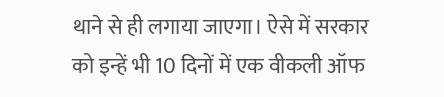थाने से ही लगाया जाएगा। ऐसे में सरकार को इन्हें भी 10 दिनों में एक वीकली ऑफ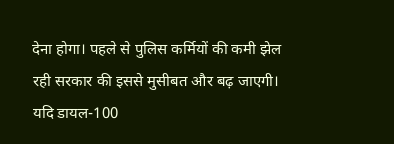देना होगा। पहले से पुलिस कर्मियों की कमी झेल रही सरकार की इससे मुसीबत और बढ़ जाएगी। यदि डायल-100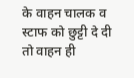के वाहन चालक व स्टाफ को छुट्टी दे दी तो वाहन ही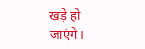खड़े हो जाएंगे।